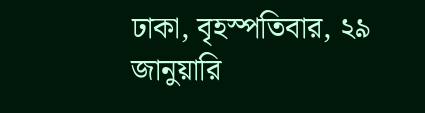ঢাকা, বৃহস্পতিবার, ২৯ জানুয়ারি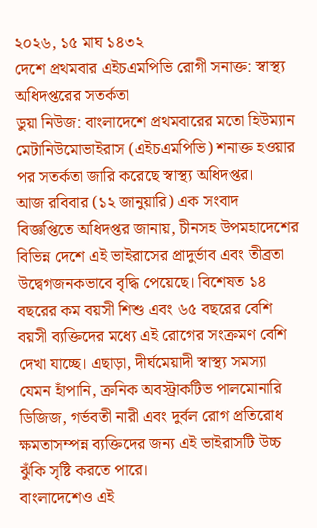২০২৬, ১৫ মাঘ ১৪৩২
দেশে প্রথমবার এইচএমপিভি রোগী সনাক্ত: স্বাস্থ্য অধিদপ্তরের সতর্কতা
ডুয়া নিউজ: বাংলাদেশে প্রথমবারের মতো হিউম্যান মেটানিউমোভাইরাস (এইচএমপিভি) শনাক্ত হওয়ার পর সতর্কতা জারি করেছে স্বাস্থ্য অধিদপ্তর।
আজ রবিবার (১২ জানুয়ারি) এক সংবাদ বিজ্ঞপ্তিতে অধিদপ্তর জানায়, চীনসহ উপমহাদেশের বিভিন্ন দেশে এই ভাইরাসের প্রাদুর্ভাব এবং তীব্রতা উদ্বেগজনকভাবে বৃদ্ধি পেয়েছে। বিশেষত ১৪ বছরের কম বয়সী শিশু এবং ৬৫ বছরের বেশি বয়সী ব্যক্তিদের মধ্যে এই রোগের সংক্রমণ বেশি দেখা যাচ্ছে। এছাড়া, দীর্ঘমেয়াদী স্বাস্থ্য সমস্যা যেমন হাঁপানি, ক্রনিক অবস্ট্রাকটিভ পালমোনারি ডিজিজ, গর্ভবতী নারী এবং দুর্বল রোগ প্রতিরোধ ক্ষমতাসম্পন্ন ব্যক্তিদের জন্য এই ভাইরাসটি উচ্চ ঝুঁকি সৃষ্টি করতে পারে।
বাংলাদেশেও এই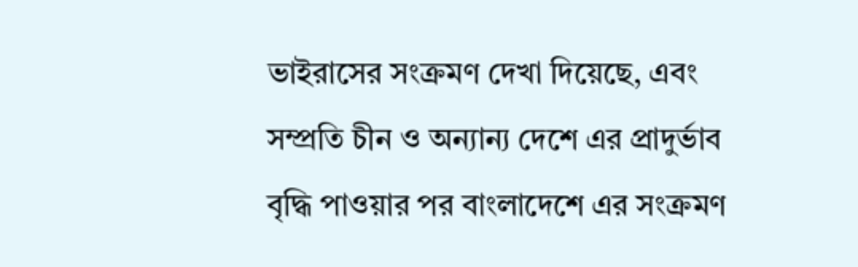ভাইরাসের সংক্রমণ দেখা দিয়েছে, এবং সম্প্রতি চীন ও অন্যান্য দেশে এর প্রাদুর্ভাব বৃদ্ধি পাওয়ার পর বাংলাদেশে এর সংক্রমণ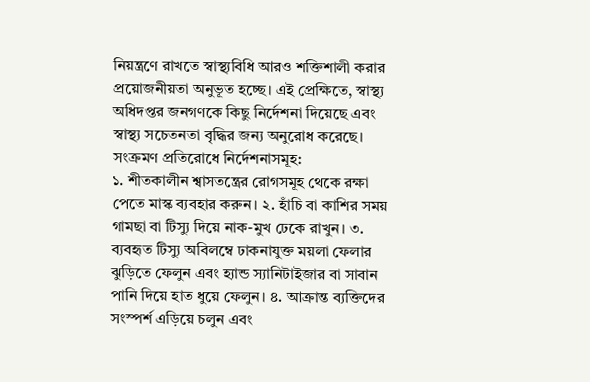নিয়ন্ত্রণে রাখতে স্বাস্থ্যবিধি আরও শক্তিশালী করার প্রয়োজনীয়তা অনুভূত হচ্ছে। এই প্রেক্ষিতে, স্বাস্থ্য অধিদপ্তর জনগণকে কিছু নির্দেশনা দিয়েছে এবং স্বাস্থ্য সচেতনতা বৃদ্ধির জন্য অনুরোধ করেছে।
সংক্রমণ প্রতিরোধে নির্দেশনাসমূহ:
১. শীতকালীন শ্বাসতন্ত্রের রোগসমূহ থেকে রক্ষা পেতে মাস্ক ব্যবহার করুন। ২. হাঁচি বা কাশির সময় গামছা বা টিস্যু দিয়ে নাক-মুখ ঢেকে রাখুন। ৩. ব্যবহৃত টিস্যু অবিলম্বে ঢাকনাযুক্ত ময়লা ফেলার ঝুড়িতে ফেলুন এবং হ্যান্ড স্যানিটাইজার বা সাবান পানি দিয়ে হাত ধুয়ে ফেলুন। ৪. আক্রান্ত ব্যক্তিদের সংস্পর্শ এড়িয়ে চলুন এবং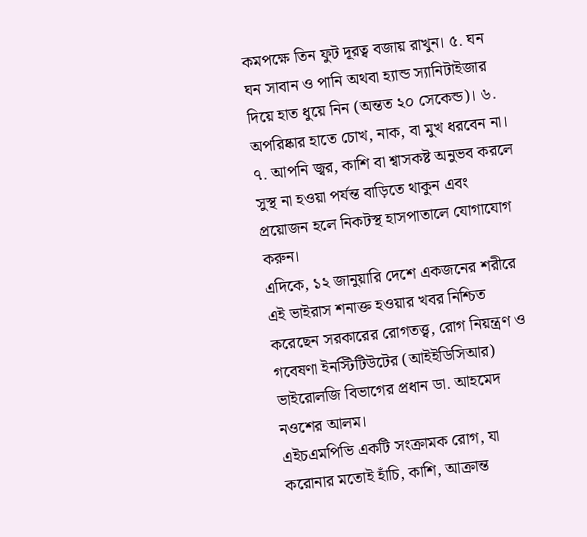কমপক্ষে তিন ফুট দূরত্ব বজায় রাখুন। ৫. ঘন ঘন সাবান ও পানি অথবা হ্যান্ড স্যানিটাইজার দিয়ে হাত ধুয়ে নিন (অন্তত ২০ সেকেন্ড)। ৬. অপরিষ্কার হাতে চোখ, নাক, বা মুখ ধরবেন না। ৭. আপনি জ্বর, কাশি বা শ্বাসকষ্ট অনুভব করলে সুস্থ না হওয়া পর্যন্ত বাড়িতে থাকুন এবং প্রয়োজন হলে নিকটস্থ হাসপাতালে যোগাযোগ করুন।
এদিকে, ১২ জানুয়ারি দেশে একজনের শরীরে এই ভাইরাস শনাক্ত হওয়ার খবর নিশ্চিত করেছেন সরকারের রোগতত্ত্ব, রোগ নিয়ন্ত্রণ ও গবেষণা ইনস্টিটিউটের (আইইডিসিআর) ভাইরোলজি বিভাগের প্রধান ডা. আহমেদ নওশের আলম।
এইচএমপিভি একটি সংক্রামক রোগ, যা করোনার মতোই হাঁচি, কাশি, আক্রান্ত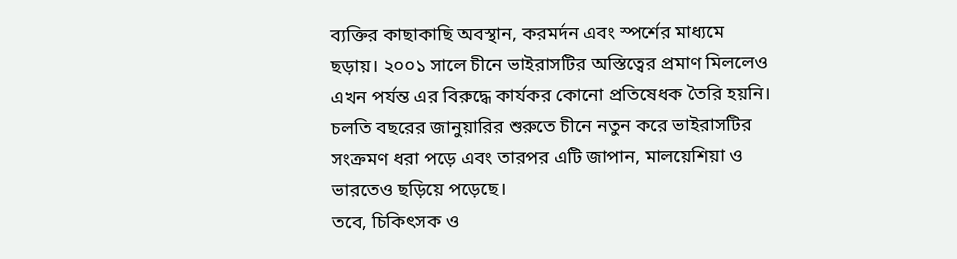ব্যক্তির কাছাকাছি অবস্থান, করমর্দন এবং স্পর্শের মাধ্যমে ছড়ায়। ২০০১ সালে চীনে ভাইরাসটির অস্তিত্বের প্রমাণ মিললেও এখন পর্যন্ত এর বিরুদ্ধে কার্যকর কোনো প্রতিষেধক তৈরি হয়নি। চলতি বছরের জানুয়ারির শুরুতে চীনে নতুন করে ভাইরাসটির সংক্রমণ ধরা পড়ে এবং তারপর এটি জাপান, মালয়েশিয়া ও ভারতেও ছড়িয়ে পড়েছে।
তবে, চিকিৎসক ও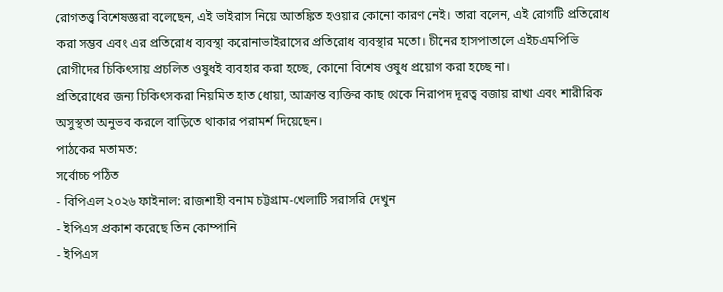রোগতত্ত্ব বিশেষজ্ঞরা বলেছেন, এই ভাইরাস নিয়ে আতঙ্কিত হওয়ার কোনো কারণ নেই। তারা বলেন, এই রোগটি প্রতিরোধ করা সম্ভব এবং এর প্রতিরোধ ব্যবস্থা করোনাভাইরাসের প্রতিরোধ ব্যবস্থার মতো। চীনের হাসপাতালে এইচএমপিভি রোগীদের চিকিৎসায় প্রচলিত ওষুধই ব্যবহার করা হচ্ছে, কোনো বিশেষ ওষুধ প্রয়োগ করা হচ্ছে না।
প্রতিরোধের জন্য চিকিৎসকরা নিয়মিত হাত ধোয়া, আক্রান্ত ব্যক্তির কাছ থেকে নিরাপদ দূরত্ব বজায় রাখা এবং শারীরিক অসুস্থতা অনুভব করলে বাড়িতে থাকার পরামর্শ দিয়েছেন।
পাঠকের মতামত:
সর্বোচ্চ পঠিত
- বিপিএল ২০২৬ ফাইনাল: রাজশাহী বনাম চট্টগ্রাম-খেলাটি সরাসরি দেখুন
- ইপিএস প্রকাশ করেছে তিন কোম্পানি
- ইপিএস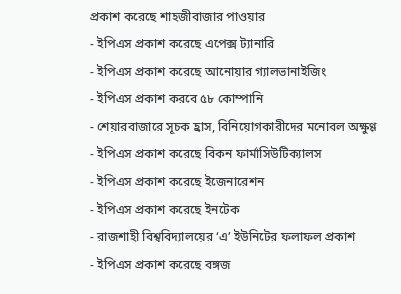প্রকাশ করেছে শাহজীবাজার পাওয়ার
- ইপিএস প্রকাশ করেছে এপেক্স ট্যানারি
- ইপিএস প্রকাশ করেছে আনোয়ার গ্যালভানাইজিং
- ইপিএস প্রকাশ করবে ৫৮ কোম্পানি
- শেয়ারবাজারে সূচক হ্রাস, বিনিয়োগকারীদের মনোবল অক্ষুণ্ণ
- ইপিএস প্রকাশ করেছে বিকন ফার্মাসিউটিক্যালস
- ইপিএস প্রকাশ করেছে ইজেনারেশন
- ইপিএস প্রকাশ করেছে ইনটেক
- রাজশাহী বিশ্ববিদ্যালয়ের ‘এ’ ইউনিটের ফলাফল প্রকাশ
- ইপিএস প্রকাশ করেছে বঙ্গজ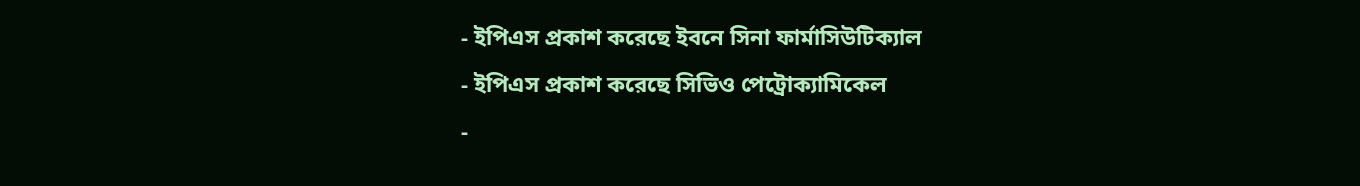- ইপিএস প্রকাশ করেছে ইবনে সিনা ফার্মাসিউটিক্যাল
- ইপিএস প্রকাশ করেছে সিভিও পেট্রোক্যামিকেল
-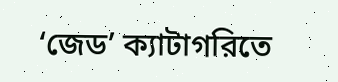‘জেড’ ক্যাটাগরিতে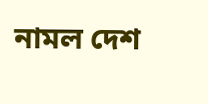নামল দেশ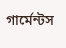গার্মেন্টস